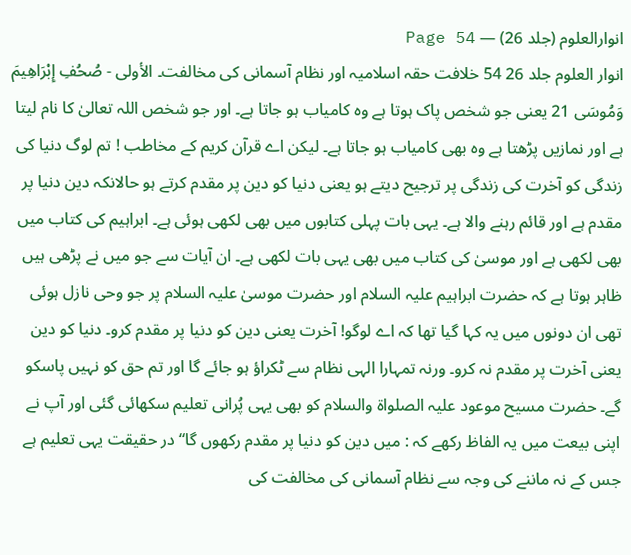انوارالعلوم (جلد 26) — Page 54
انوار العلوم جلد 26 54 خلافت حقہ اسلامیہ اور نظام آسمانی کی مخالفت۔ الأولى - صُحُفِ إِبْرَاهِيمَ وَمُوسَى 21 یعنی جو شخص پاک ہوتا ہے وہ کامیاب ہو جاتا ہے۔ اور جو شخص اللہ تعالیٰ کا نام لیتا ہے اور نمازیں پڑھتا ہے وہ بھی کامیاب ہو جاتا ہے۔ لیکن اے قرآن کریم کے مخاطب ! تم لوگ دنیا کی زندگی کو آخرت کی زندگی پر ترجیح دیتے ہو یعنی دنیا کو دین پر مقدم کرتے ہو حالانکہ دین دنیا پر مقدم ہے اور قائم رہنے والا ہے۔ یہی بات پہلی کتابوں میں بھی لکھی ہوئی ہے۔ ابراہیم کی کتاب میں بھی لکھی ہے اور موسیٰ کی کتاب میں بھی یہی بات لکھی ہے۔ ان آیات سے جو میں نے پڑھی ہیں ظاہر ہوتا ہے کہ حضرت ابراہیم علیہ السلام اور حضرت موسیٰ علیہ السلام پر جو وحی نازل ہوئی تھی ان دونوں میں یہ کہا گیا تھا کہ اے لوگو! آخرت یعنی دین کو دنیا پر مقدم کرو۔ دنیا کو دین یعنی آخرت پر مقدم نہ کرو۔ ورنہ تمہارا الہی نظام سے ٹکراؤ ہو جائے گا اور تم حق کو نہیں پاسکو گے۔ حضرت مسیح موعود علیہ الصلواۃ والسلام کو بھی یہی پُرانی تعلیم سکھائی گئی اور آپ نے اپنی بیعت میں یہ الفاظ رکھے کہ : میں دین کو دنیا پر مقدم رکھوں گا“ در حقیقت یہی تعلیم ہے جس کے نہ ماننے کی وجہ سے نظام آسمانی کی مخالفت کی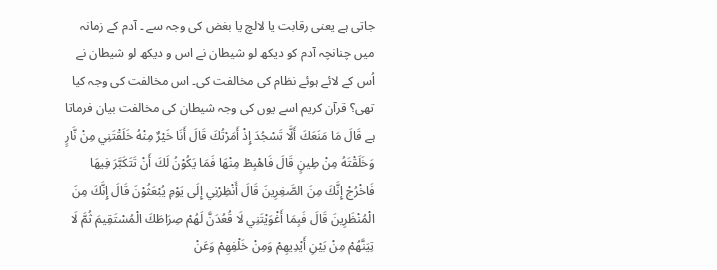جاتی ہے یعنی رقابت یا لالچ یا بغض کی وجہ سے ۔ آدم کے زمانہ میں چنانچہ آدم کو دیکھ لو شیطان نے اس و دیکھ لو شیطان نے اُس کے لائے ہوئے نظام کی مخالفت کی۔ اس مخالفت کی وجہ کیا تھی؟ قرآن کریم اسے یوں کی وجہ شیطان کی مخالفت بیان فرماتا ہے قَالَ مَا مَنَعَكَ أَلَّا تَسْجُدَ إِذْ أَمَرْتُكَ قَالَ أَنَا خَيْرٌ مِنْهُ خَلَقْتَنِي مِنْ نَّارٍ وَخَلَقْتَهُ مِنْ طِينٍ قَالَ فَاهْبِطْ مِنْهَا فَمَا يَكُوْنُ لَكَ أَنْ تَتَكَبَّرَ فِيهَا فَاخْرُجْ إِنَّكَ مِنَ الصَّغِرِينَ قَالَ أَنْظِرْنِي إِلَى يَوْمِ يُبْعَثُوْنَ قَالَ إِنَّكَ مِنَ الْمُنْظَرِينَ قَالَ فَبِمَا أَغْوَيْتَنِي لَا قُعُدَنَّ لَهُمْ صِرَاطَكَ الْمُسْتَقِيمَ ثُمَّ لَا تِيَنَّهُمْ مِنْ بَيْنِ أَيْدِيهِمْ وَمِنْ خَلْفِهِمْ وَعَنْ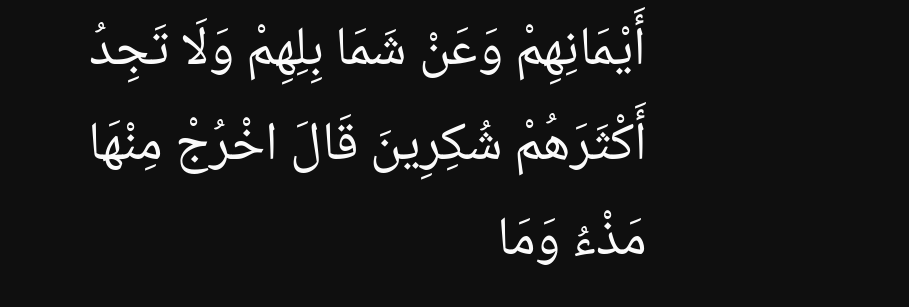أَيْمَانِهِمْ وَعَنْ شَمَا بِلِهِمْ وَلَا تَجِدُ أَكْثَرَهُمْ شُكِرِينَ قَالَ اخْرُجْ مِنْهَا مَذْءُ وَمَا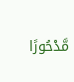مَّدْحُورًا